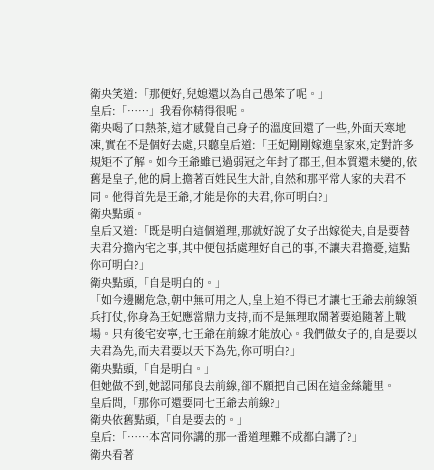衛央笑道:「那便好,兒媳還以為自己愚笨了呢。」
皇后:「……」我看你精得很呢。
衛央喝了口熱茶,這才感覺自己身子的溫度回還了一些,外面天寒地凍,實在不是個好去處,只聽皇后道:「王妃剛剛嫁進皇家來,定對許多規矩不了解。如今王爺雖已過弱冠之年封了郡王,但本質還未變的,依舊是皇子,他的肩上擔著百姓民生大計,自然和那平常人家的夫君不同。他得首先是王爺,才能是你的夫君,你可明白?」
衛央點頭。
皇后又道:「既是明白這個道理,那就好說了女子出嫁從夫,自是要替夫君分擔內宅之事,其中便包括處理好自己的事,不讓夫君擔憂,這點你可明白?」
衛央點頭,「自是明白的。」
「如今邊關危急,朝中無可用之人,皇上迫不得已才讓七王爺去前線領兵打仗,你身為王妃應當鼎力支持,而不是無理取鬧著要追隨著上戰場。只有後宅安寧,七王爺在前線才能放心。我們做女子的,自是要以夫君為先,而夫君要以天下為先,你可明白?」
衛央點頭,「自是明白。」
但她做不到,她認同郁良去前線,卻不願把自己困在這金絲籠里。
皇后問,「那你可還要同七王爺去前線?」
衛央依舊點頭,「自是要去的。」
皇后:「……本宮同你講的那一番道理難不成都白講了?」
衛央看著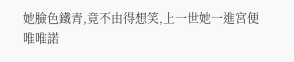她臉色鐵青,竟不由得想笑,上一世她一進宮便唯唯諾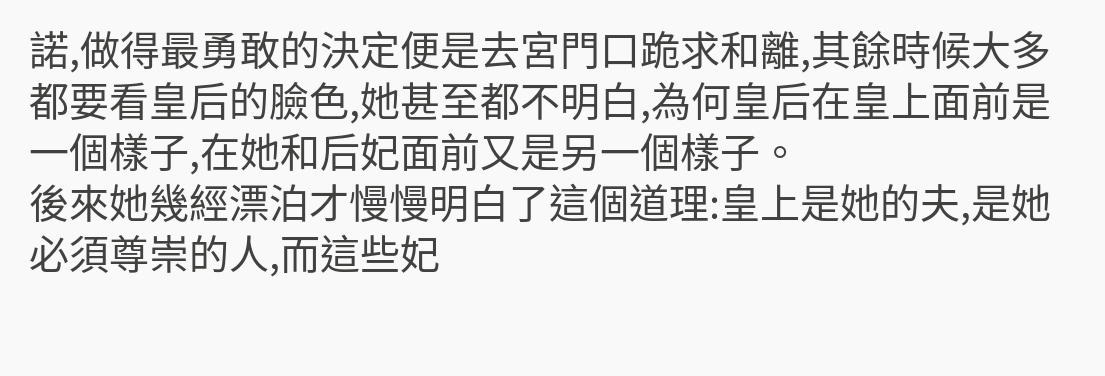諾,做得最勇敢的決定便是去宮門口跪求和離,其餘時候大多都要看皇后的臉色,她甚至都不明白,為何皇后在皇上面前是一個樣子,在她和后妃面前又是另一個樣子。
後來她幾經漂泊才慢慢明白了這個道理:皇上是她的夫,是她必須尊崇的人,而這些妃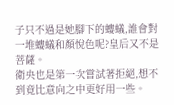子只不過是她腳下的螻蟻,誰會對一堆螻蟻和顏悅色呢?皇后又不是菩薩。
衛央也是第一次嘗試著拒絕,想不到竟比意向之中更好用一些。